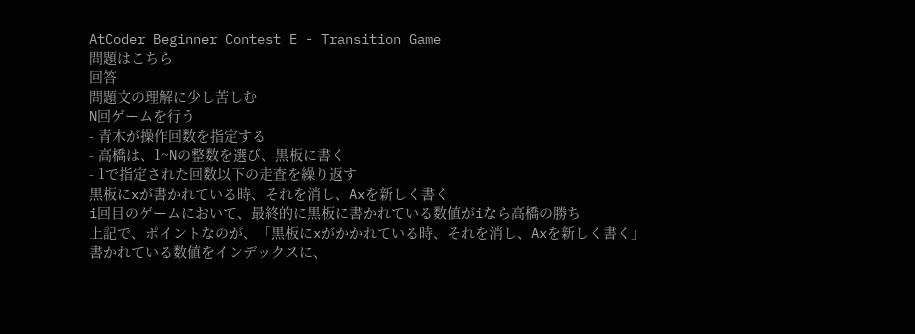AtCoder Beginner Contest E - Transition Game
問題はこちら
回答
問題文の理解に少し苦しむ
N回ゲームを行う
- 青木が操作回数を指定する
- 高橋は、1~Nの整数を選び、黒板に書く
- 1で指定された回数以下の走査を繰り返す
黒板にxが書かれている時、それを消し、Axを新しく書く
i回目のゲームにおいて、最終的に黒板に書かれている数値がiなら高橋の勝ち
上記で、ポイントなのが、「黒板にxがかかれている時、それを消し、Axを新しく書く」
書かれている数値をインデックスに、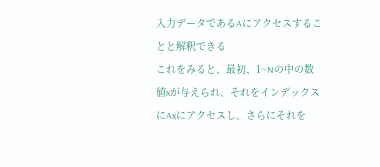入力データであるAにアクセスすることと解釈できる
これをみると、最初、1~Nの中の数値xが与えられ、それをインデックスにAxにアクセスし、さらにそれを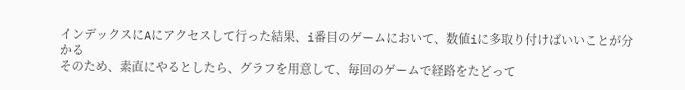インデックスにAにアクセスして行った結果、i番目のゲームにおいて、数値iに多取り付けばいいことが分かる
そのため、素直にやるとしたら、グラフを用意して、毎回のゲームで経路をたどって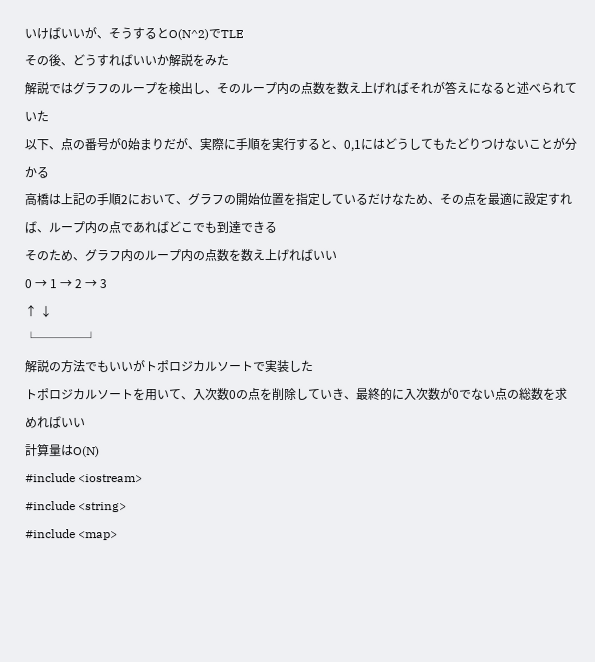いけばいいが、そうするとO(N^2)でTLE
その後、どうすればいいか解説をみた
解説ではグラフのループを検出し、そのループ内の点数を数え上げればそれが答えになると述べられていた
以下、点の番号が0始まりだが、実際に手順を実行すると、0,1にはどうしてもたどりつけないことが分かる
高橋は上記の手順2において、グラフの開始位置を指定しているだけなため、その点を最適に設定すれば、ループ内の点であればどこでも到達できる
そのため、グラフ内のループ内の点数を数え上げればいい
0 → 1 → 2 → 3
↑ ↓
└────┘
解説の方法でもいいがトポロジカルソートで実装した
トポロジカルソートを用いて、入次数0の点を削除していき、最終的に入次数が0でない点の総数を求めればいい
計算量はO(N)
#include <iostream>
#include <string>
#include <map>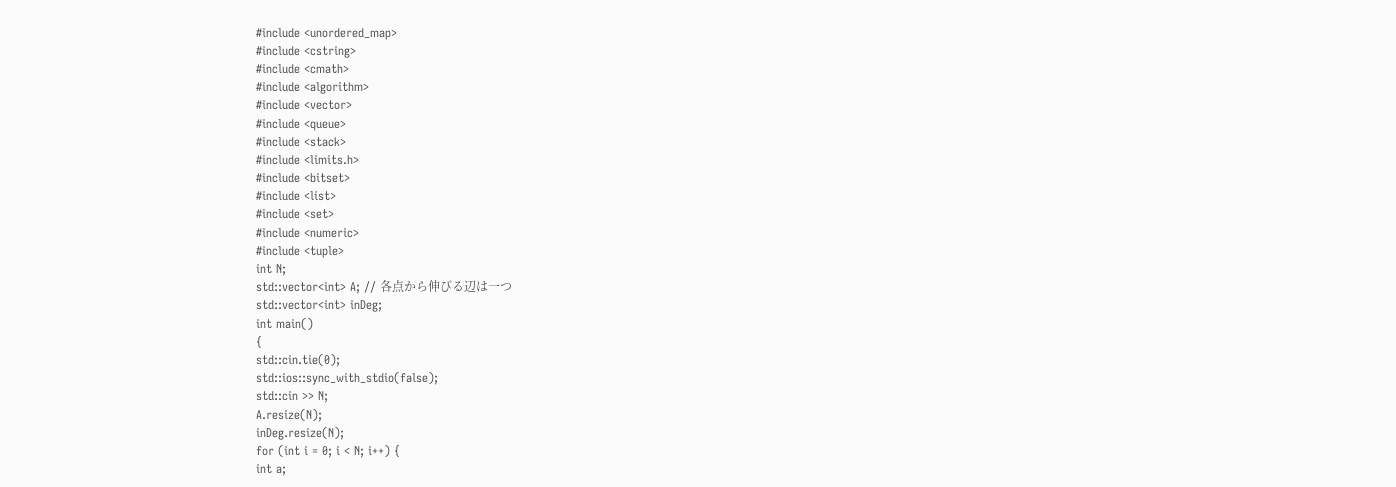#include <unordered_map>
#include <cstring>
#include <cmath>
#include <algorithm>
#include <vector>
#include <queue>
#include <stack>
#include <limits.h>
#include <bitset>
#include <list>
#include <set>
#include <numeric>
#include <tuple>
int N;
std::vector<int> A; // 各点から伸びる辺は一つ
std::vector<int> inDeg;
int main()
{
std::cin.tie(0);
std::ios::sync_with_stdio(false);
std::cin >> N;
A.resize(N);
inDeg.resize(N);
for (int i = 0; i < N; i++) {
int a;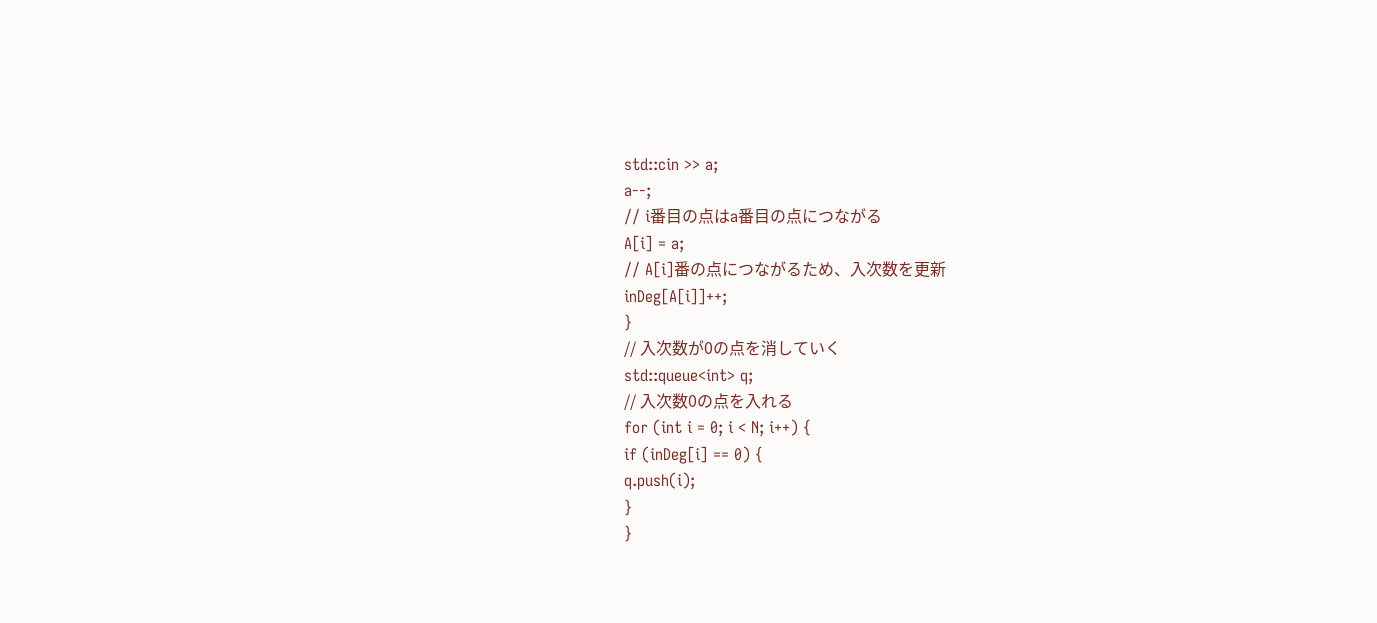std::cin >> a;
a--;
// i番目の点はa番目の点につながる
A[i] = a;
// A[i]番の点につながるため、入次数を更新
inDeg[A[i]]++;
}
// 入次数が0の点を消していく
std::queue<int> q;
// 入次数0の点を入れる
for (int i = 0; i < N; i++) {
if (inDeg[i] == 0) {
q.push(i);
}
}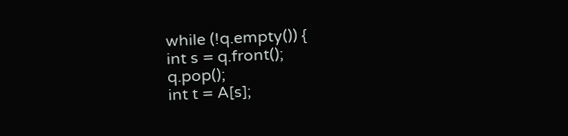while (!q.empty()) {
int s = q.front();
q.pop();
int t = A[s];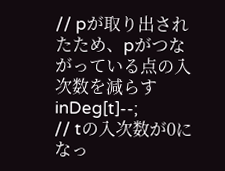// pが取り出されたため、pがつながっている点の入次数を減らす
inDeg[t]--;
// tの入次数が0になっ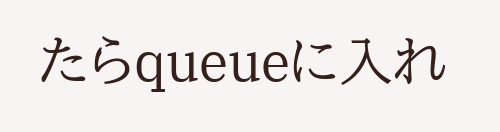たらqueueに入れ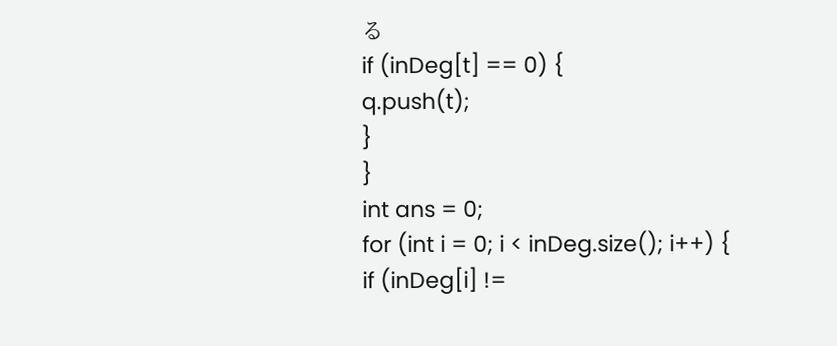る
if (inDeg[t] == 0) {
q.push(t);
}
}
int ans = 0;
for (int i = 0; i < inDeg.size(); i++) {
if (inDeg[i] !=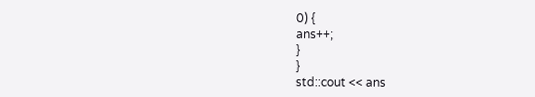0) {
ans++;
}
}
std::cout << ans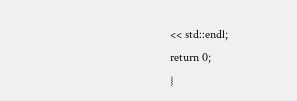<< std::endl;
return 0;
}